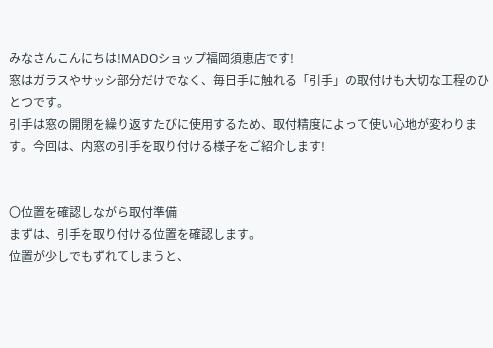みなさんこんにちは!MADOショップ福岡須恵店です!
窓はガラスやサッシ部分だけでなく、毎日手に触れる「引手」の取付けも大切な工程のひとつです。
引手は窓の開閉を繰り返すたびに使用するため、取付精度によって使い心地が変わります。今回は、内窓の引手を取り付ける様子をご紹介します!


〇位置を確認しながら取付準備
まずは、引手を取り付ける位置を確認します。
位置が少しでもずれてしまうと、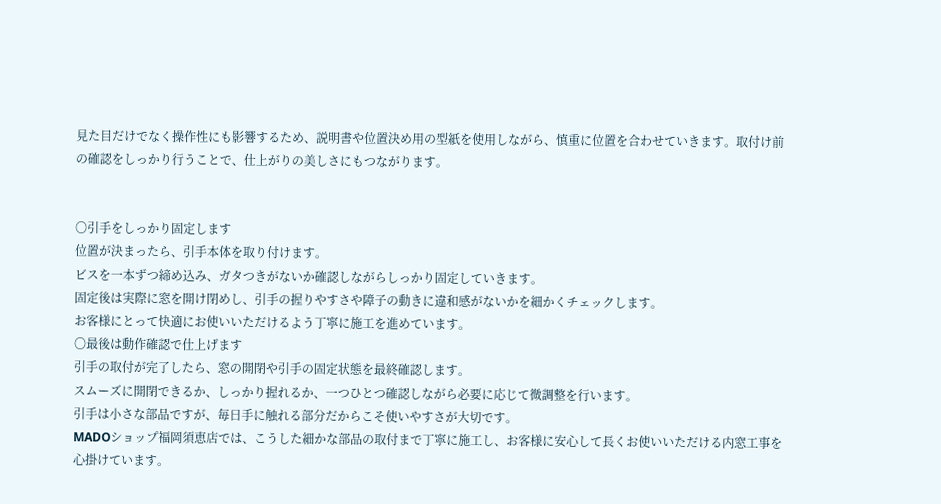見た目だけでなく操作性にも影響するため、説明書や位置決め用の型紙を使用しながら、慎重に位置を合わせていきます。取付け前の確認をしっかり行うことで、仕上がりの美しさにもつながります。


〇引手をしっかり固定します
位置が決まったら、引手本体を取り付けます。
ビスを一本ずつ締め込み、ガタつきがないか確認しながらしっかり固定していきます。
固定後は実際に窓を開け閉めし、引手の握りやすさや障子の動きに違和感がないかを細かくチェックします。
お客様にとって快適にお使いいただけるよう丁寧に施工を進めています。
〇最後は動作確認で仕上げます
引手の取付が完了したら、窓の開閉や引手の固定状態を最終確認します。
スムーズに開閉できるか、しっかり握れるか、一つひとつ確認しながら必要に応じて微調整を行います。
引手は小さな部品ですが、毎日手に触れる部分だからこそ使いやすさが大切です。
MADOショップ福岡須恵店では、こうした細かな部品の取付まで丁寧に施工し、お客様に安心して長くお使いいただける内窓工事を心掛けています。